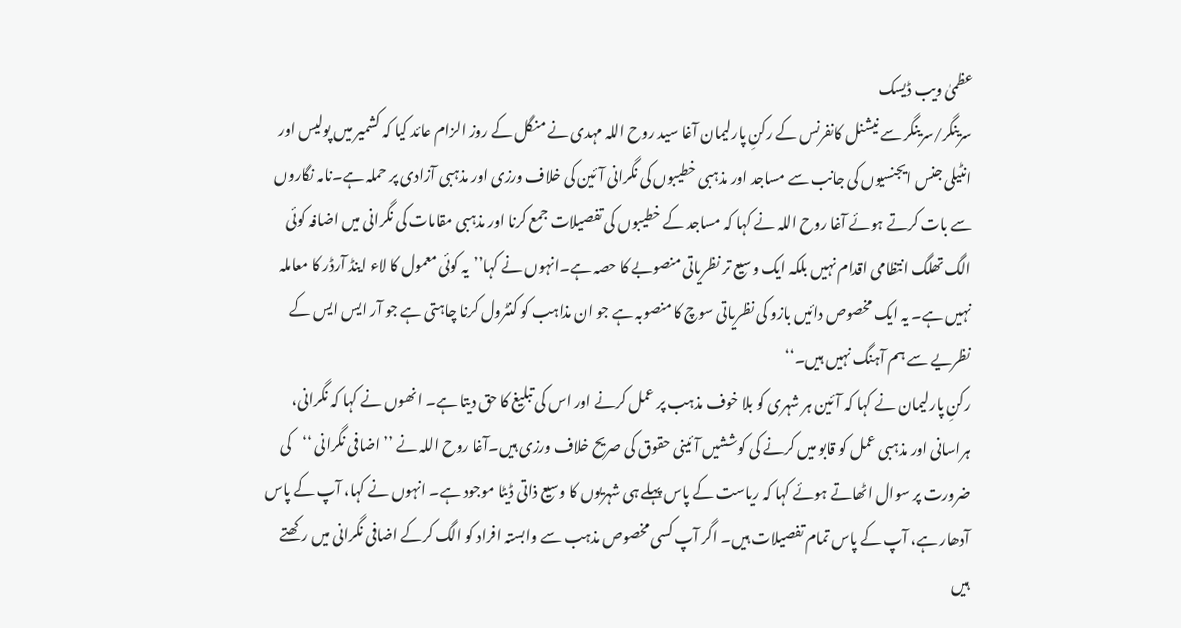عظمیٰ ویب ڈیسک
سرینگر/سرینگر سے نیشنل کانفرنس کے رکنِ پارلیمان آغا سید روح اللہ مہدی نے منگل کے روز الزام عائد کیا کہ کشمیر میں پولیس اور انٹیلی جنس ایجنسیوں کی جانب سے مساجد اور مذہبی خطیبوں کی نگرانی آئین کی خلاف ورزی اور مذہبی آزادی پر حملہ ہے۔نامہ نگاروں سے بات کرتے ہوئے آغا روح اللہ نے کہا کہ مساجد کے خطیبوں کی تفصیلات جمع کرنا اور مذہبی مقامات کی نگرانی میں اضافہ کوئی الگ تھلگ انتظامی اقدام نہیں بلکہ ایک وسیع تر نظریاتی منصوبے کا حصہ ہے۔انہوں نے کہا’’یہ کوئی معمول کا لاء اینڈ آرڈر کا معاملہ نہیں ہے۔ یہ ایک مخصوص دائیں بازو کی نظریاتی سوچ کا منصوبہ ہے جو ان مذاہب کو کنٹرول کرنا چاہتی ہے جو آر ایس ایس کے نظریے سے ہم آہنگ نہیں ہیں۔‘‘
رکنِ پارلیمان نے کہا کہ آئین ہر شہری کو بلا خوف مذہب پر عمل کرنے اور اس کی تبلیغ کا حق دیتا ہے۔ انھوں نے کہا کہ نگرانی، ہراسانی اور مذہبی عمل کو قابو میں کرنے کی کوششیں آئینی حقوق کی صریح خلاف ورزی ہیں۔آغا روح اللہ نے ’’اضافی نگرانی ‘‘کی ضرورت پر سوال اٹھاتے ہوئے کہا کہ ریاست کے پاس پہلے ہی شہریوں کا وسیع ذاتی ڈیٹا موجود ہے۔ انہوں نے کہا، آپ کے پاس آدھار ہے، آپ کے پاس تمام تفصیلات ہیں۔ اگر آپ کسی مخصوص مذہب سے وابستہ افراد کو الگ کرکے اضافی نگرانی میں رکھتے ہیں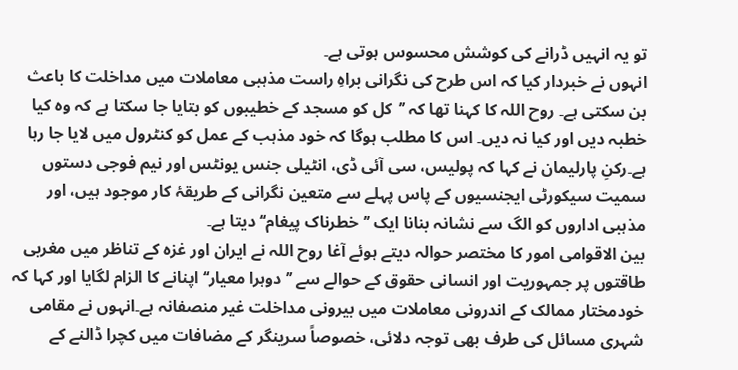تو یہ انہیں ڈرانے کی کوشش محسوس ہوتی ہے۔
انہوں نے خبردار کیا کہ اس طرح کی نگرانی براہِ راست مذہبی معاملات میں مداخلت کا باعث بن سکتی ہے۔ روح اللہ کا کہنا تھا کہ ’’کل کو مسجد کے خطیبوں کو بتایا جا سکتا ہے کہ وہ کیا خطبہ دیں اور کیا نہ دیں۔ اس کا مطلب ہوگا کہ خود مذہب کے عمل کو کنٹرول میں لایا جا رہا ہے۔رکنِ پارلیمان نے کہا کہ پولیس، سی آئی ڈی، انٹیلی جنس یونٹس اور نیم فوجی دستوں سمیت سیکورٹی ایجنسیوں کے پاس پہلے سے متعین نگرانی کے طریقۂ کار موجود ہیں، اور مذہبی اداروں کو الگ سے نشانہ بنانا ایک ’’خطرناک پیغام‘‘دیتا ہے۔
بین الاقوامی امور کا مختصر حوالہ دیتے ہوئے آغا روح اللہ نے ایران اور غزہ کے تناظر میں مغربی طاقتوں پر جمہوریت اور انسانی حقوق کے حوالے سے ’’دوہرا معیار‘‘اپنانے کا الزام لگایا اور کہا کہ خودمختار ممالک کے اندرونی معاملات میں بیرونی مداخلت غیر منصفانہ ہے۔انہوں نے مقامی شہری مسائل کی طرف بھی توجہ دلائی، خصوصاً سرینگر کے مضافات میں کچرا ڈالنے کے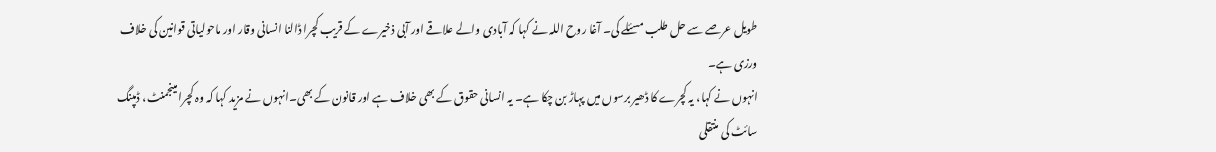طویل عرصے سے حل طلب مسئلے کی۔ آغا روح اللہ نے کہا کہ آبادی والے علاقے اور آبی ذخیرے کے قریب کچرا ڈالنا انسانی وقار اور ماحولیاتی قوانین کی خلاف ورزی ہے۔
انہوں نے کہا، یہ کچرے کا ڈھیر برسوں میں پہاڑ بن چکا ہے۔ یہ انسانی حقوق کے بھی خلاف ہے اور قانون کے بھی۔انہوں نے مزید کہا کہ وہ کچرا مینجمنٹ، ڈمپنگ سائٹ کی منتقلی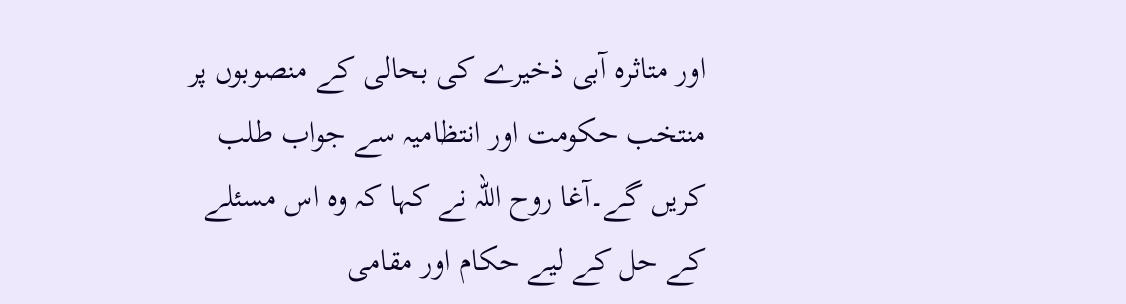اور متاثرہ آبی ذخیرے کی بحالی کے منصوبوں پر منتخب حکومت اور انتظامیہ سے جواب طلب کریں گے۔آغا روح اللہ نے کہا کہ وہ اس مسئلے کے حل کے لیے حکام اور مقامی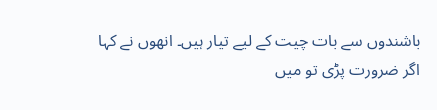باشندوں سے بات چیت کے لیے تیار ہیں۔ انھوں نے کہا اگر ضرورت پڑی تو میں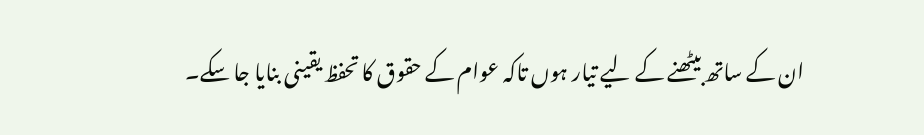ان کے ساتھ بیٹھنے کے لیے تیار ہوں تاکہ عوام کے حقوق کا تحفظ یقینی بنایا جا سکے۔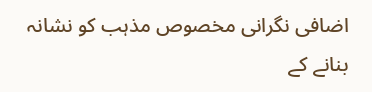اضافی نگرانی مخصوص مذہب کو نشانہ بنانے کے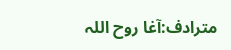مترادف:آغا روح اللہ